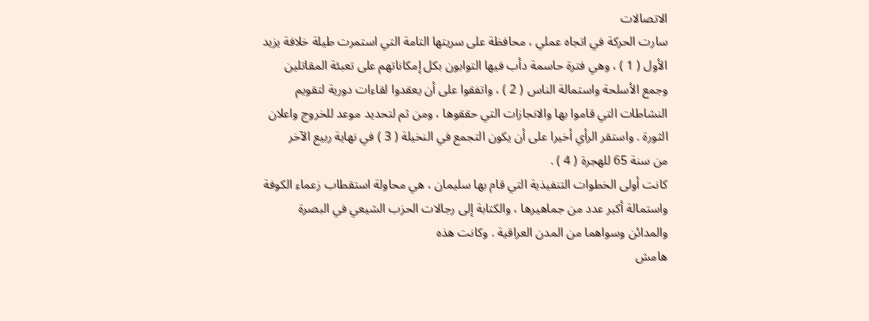الاتصالات
سارت الحركة في اتجاه عملي ، محافظة على سريتها التامة التي استمرت طيلة خلافة يزيد
الأول ( 1 ) ، وهي فترة حاسمة دأب فيها التوابون بكل إمكاناتهم على تعبئة المقاتلين
وجمع الأسلحة واستمالة الناس ( 2 ) ، واتفقوا على أن يعقدوا لقاءات دورية لتقويم
النشاطات التي قاموا بها والانجازات التي حققوها ، ومن ثم لتحديد موعد للخروج واعلان
الثورة . واستقر الرأي أخيرا على أن يكون التجمع في النخيلة ( 3 ) في نهاية ربيع الآخر
من سنة 65 للهجرة ( 4 ) .
كانت أولى الخطوات التنفيذية التي قام بها سليمان ، هي محاولة استقطاب زعماء الكوفة
واستمالة أكبر عدد من جماهيرها ، والكتابة إلى رجالات الحزب الشيعي في البصرة
والمدائن وسواهما من المدن العراقية . وكانت هذه
هامش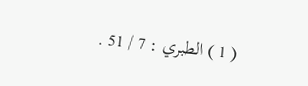( 1 ) الطبري : 7 / 51 .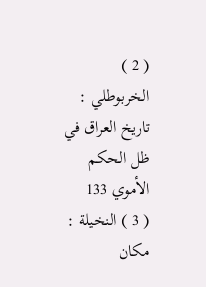( 2 ) الخربوطلي : تاريخ العراق في ظل الحكم الأموي 133
( 3 ) النخيلة : مكان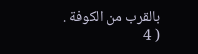بالقرب من الكوفة .
( 4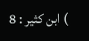) ابن كثير : 8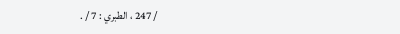/ 247 ، الطبري : 7 / .